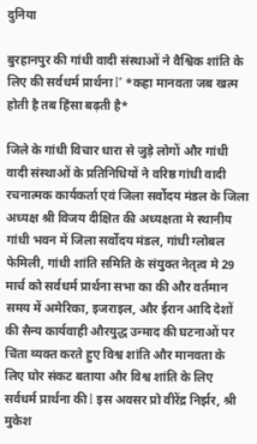दुनिया

बुरहानपुर की गांधी वादी संस्थाओं ने वैश्विक शांति के लिए की सर्वधर्म प्रार्थना l* *कहा मानवता जब खत्म होती है तब हिंसा बढ़ती है*

जिले के गांधी विचार धारा से जुड़े लोगों और गांधी वादी संस्थाओं के प्रतिनिधियों ने वरिष्ठ गांधी वादी रचनात्मक कार्यकर्ता एवं जिला सर्वोदय मंडल के जिला अध्यक्ष श्री विजय दीक्षित की अध्यक्षता मे स्थानीय गांधी भवन में जिला सर्वोदय मंडल, गांधी ग्लोबल फेमिली, गांधी शांति समिति के संयुक्त नेतृत्व मे 29 मार्च को सर्वधर्म प्रार्थना सभा का की और वर्तमान समय में अमेरिका, इजराइल, और ईरान आदि देशों की सैन्य कार्यवाही औरयुद्ध उन्माद की घटनाओं पर चिंता व्यक्त करते हुए विश्व शांति और मानवता के लिए घोर संकट बताया और विश्व शांति के लिए सर्वधर्म प्रार्थना की l इस अवसर प्रो वीरेंद्र निर्झर, श्री मुकेश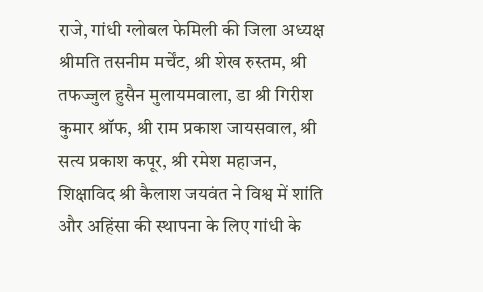राजे, गांधी ग्लोबल फेमिली की जिला अध्यक्ष श्रीमति तसनीम मर्चेंट, श्री शेख रुस्तम, श्री तफज्जुल हुसैन मुलायमवाला, डा श्री गिरीश कुमार श्रॉफ, श्री राम प्रकाश जायसवाल, श्री सत्य प्रकाश कपूर, श्री रमेश महाजन, शिक्षाविद श्री कैलाश जयवंत ने विश्व में शांति और अहिंसा की स्थापना के लिए गांधी के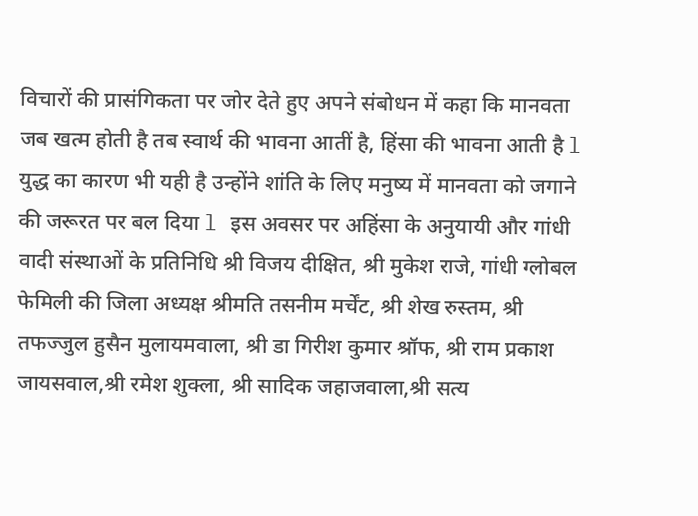विचारों की प्रासंगिकता पर जोर देते हुए अपने संबोधन में कहा कि मानवता जब खत्म होती है तब स्वार्थ की भावना आतीं है, हिंसा की भावना आती है l युद्ध का कारण भी यही है उन्होंने शांति के लिए मनुष्य में मानवता को जगाने की जरूरत पर बल दिया l इस अवसर पर अहिंसा के अनुयायी और गांधी वादी संस्थाओं के प्रतिनिधि श्री विजय दीक्षित, श्री मुकेश राजे, गांधी ग्लोबल फेमिली की जिला अध्यक्ष श्रीमति तसनीम मर्चेंट, श्री शेख रुस्तम, श्री तफज्जुल हुसैन मुलायमवाला, श्री डा गिरीश कुमार श्रॉफ, श्री राम प्रकाश जायसवाल,श्री रमेश शुक्ला, श्री सादिक जहाजवाला,श्री सत्य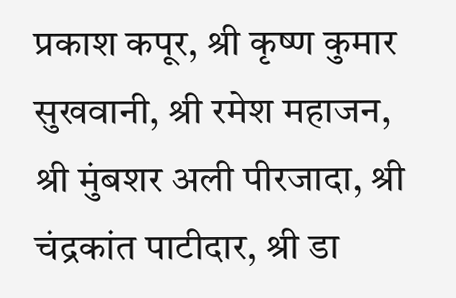प्रकाश कपूर, श्री कृष्ण कुमार सुखवानी, श्री रमेश महाजन, श्री मुंबशर अली पीरजादा, श्री चंद्रकांत पाटीदार, श्री डा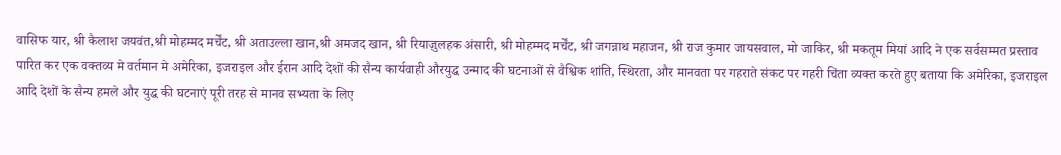वासिफ यार, श्री कैलाश जयवंत,श्री मोहम्मद मर्चेंट, श्री अताउल्ला खान,श्री अमजद खान, श्री रियाज़ुलहक अंसारी, श्री मोहम्मद मर्चेंट, श्री जगन्नाथ महाजन, श्री राज कुमार जायसवाल, मो जाकिर, श्री मकतूम मियां आदि ने एक सर्वसम्मत प्रस्ताव पारित कर एक वक्तव्य मे वर्तमान मे अमेरिका, इजराइल और ईरान आदि देशों की सैन्य कार्यवाही औरयुद्ध उन्माद की घटनाओं से वैश्विक शांति, स्थिरता, और मानवता पर गहराते संकट पर गहरी चिंता व्यक्त करते हुए बताया कि अमेरिका, इजराइल आदि देशों के सैन्य हमले और युद्ध की घटनाएं पूरी तरह से मानव सभ्यता के लिए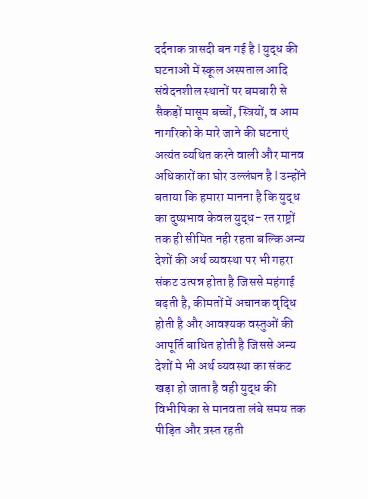दर्दनाक त्रासदी बन गई है l युद्ध की घटनाओं में स्कूल अस्पताल आदि संवेदनशील स्थानों पर बमबारी से सैकड़ों मासूम बच्चों, स्त्रियों, व आम नागरिको के मारे जाने की घटनाएं अत्यंत व्यथित करने वाली और मानव अधिकारों का घोर उल्लंघन है l उन्होंने बताया कि हमारा मानना है कि युद्ध का दुष्प्रभाव केवल युद्ध- रत राष्ट्रों तक ही सीमित नही रहता बल्कि अन्य देशों की अर्थ व्यवस्था पर भी गहरा संकट उत्पन्न होता है जिससे महंगाई बढ़ती है, कीमतों में अचानक वृद्धि होती है और आवश्यक वस्तुओं की आपूर्ति बाधित होती है जिससे अन्य देशों मे भी अर्थ व्यवस्था का संकट खड़ा हो जाता है वही युद्ध की विभीषिका से मानवता लंबे समय तक पीड़ित और त्रस्त रहती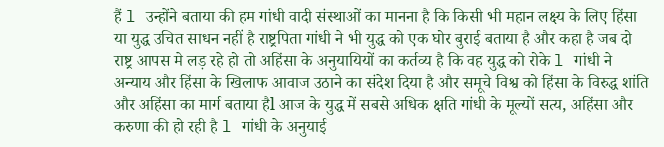हैं l उन्होंने बताया की हम गांधी वादी संस्थाओं का मानना है कि किसी भी महान लक्ष्य के लिए हिंसा या युद्ध उचित साधन नहीं है राष्ट्रपिता गांधी ने भी युद्ध को एक घोर बुराई बताया है और कहा है जब दो राष्ट्र आपस मे लड़ रहे हो तो अहिंसा के अनुयायियों का कर्तव्य है कि वह युद्ध को रोके l गांधी ने अन्याय और हिंसा के खिलाफ आवाज उठाने का संदेश दिया है और समूचे विश्व को हिंसा के विरुद्ध शांति और अहिंसा का मार्ग बताया हैl आज के युद्ध में सबसे अधिक क्षति गांधी के मूल्यों सत्य, अहिंसा और करुणा की हो रही है l गांधी के अनुयाई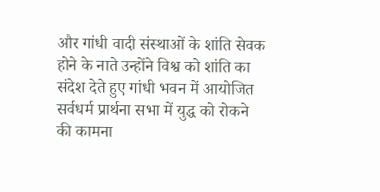और गांधी वादी संस्थाओं के शांति सेवक होने के नाते उन्होंने विश्व को शांति का संदेश देते हुए गांधी भवन में आयोजित सर्वधर्म प्रार्थना सभा में युद्ध को रोकने की कामना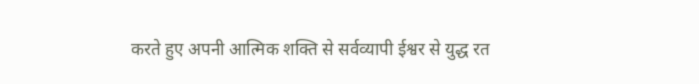करते हुए अपनी आत्मिक शक्ति से सर्वव्यापी ईश्वर से युद्ध रत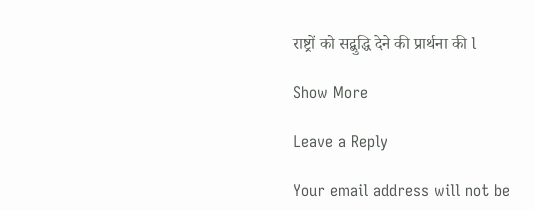राष्ट्रों को सद्बुद्धि देने की प्रार्थना की l

Show More

Leave a Reply

Your email address will not be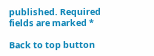published. Required fields are marked *

Back to top button